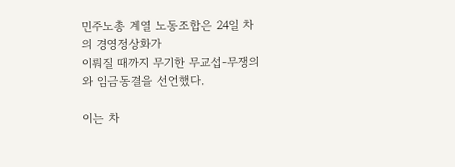민주노총 계열 노동조합은 24일 차의 경영정상화가
이뤄질 때까지 무기한 무교섭-무쟁의와 임금동결을 선언했다.

이는 차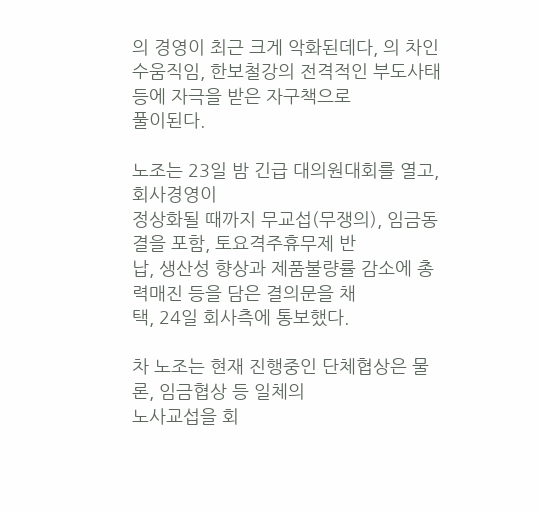의 경영이 최근 크게 악화된데다, 의 차인
수움직임, 한보철강의 전격적인 부도사태 등에 자극을 받은 자구책으로
풀이된다.

노조는 23일 밤 긴급 대의원대회를 열고, 회사경영이
정상화될 때까지 무교섭(무쟁의), 임금동결을 포함, 토요격주휴무제 반
납, 생산성 향상과 제품불량률 감소에 총력매진 등을 담은 결의문을 채
택, 24일 회사측에 통보했다.

차 노조는 현재 진행중인 단체협상은 물론, 임금협상 등 일체의
노사교섭을 회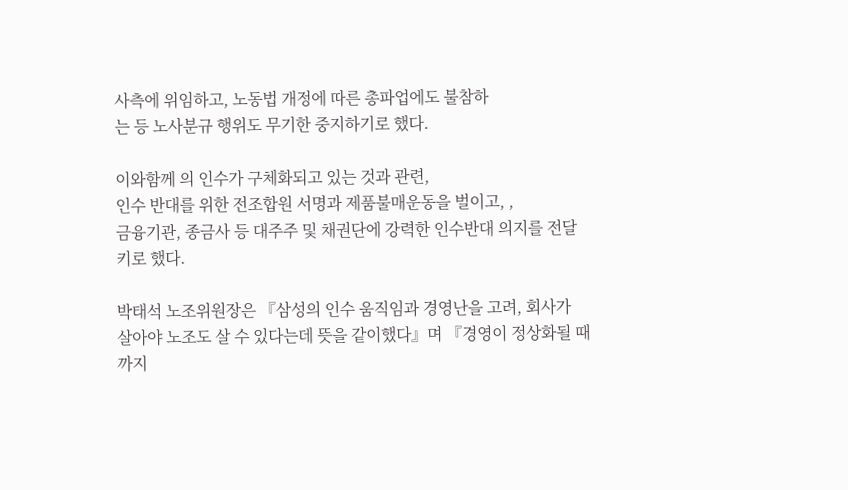사측에 위임하고, 노동법 개정에 따른 총파업에도 불참하
는 등 노사분규 행위도 무기한 중지하기로 했다.

이와함께 의 인수가 구체화되고 있는 것과 관련,
인수 반대를 위한 전조합원 서명과 제품불매운동을 벌이고, ,
금융기관, 종금사 등 대주주 및 채권단에 강력한 인수반대 의지를 전달
키로 했다.

박태석 노조위원장은 『삼성의 인수 움직임과 경영난을 고려, 회사가
살아야 노조도 살 수 있다는데 뜻을 같이했다』며 『경영이 정상화될 때
까지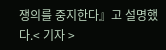쟁의를 중지한다』고 설명했다.< 기자 >